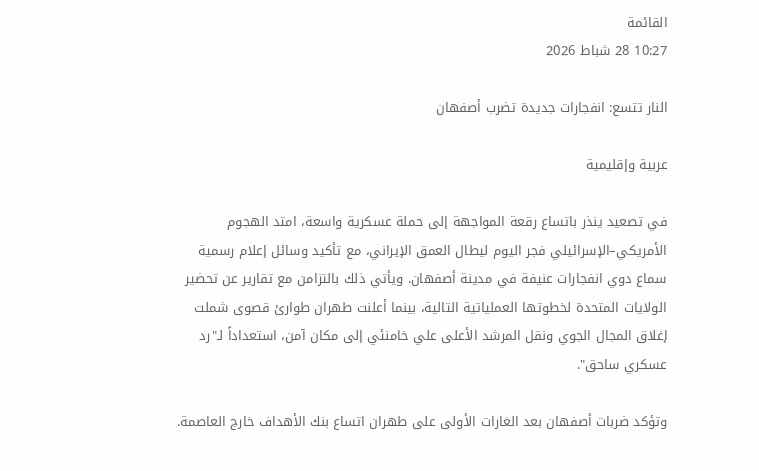القائمة
10:27 28 شباط 2026

النار تتسع: انفجارات جديدة تضرب أصفهان

عربية وإقليمية

في تصعيد ينذر باتساع رقعة المواجهة إلى حملة عسكرية واسعة، امتد الهجوم الأمريكي–الإسرائيلي فجر اليوم ليطال العمق الإيراني، مع تأكيد وسائل إعلام رسمية سماع دوي انفجارات عنيفة في مدينة أصفهان. ويأتي ذلك بالتزامن مع تقارير عن تحضير الولايات المتحدة لخطوتها العملياتية التالية، بينما أعلنت طهران طوارئ قصوى شملت إغلاق المجال الجوي ونقل المرشد الأعلى علي خامنئي إلى مكان آمن، استعداداً لـ"رد عسكري ساحق".

وتؤكد ضربات أصفهان بعد الغارات الأولى على طهران اتساع بنك الأهداف خارج العاصمة.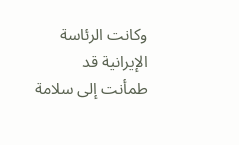وكانت الرئاسة الإيرانية قد طمأنت إلى سلامة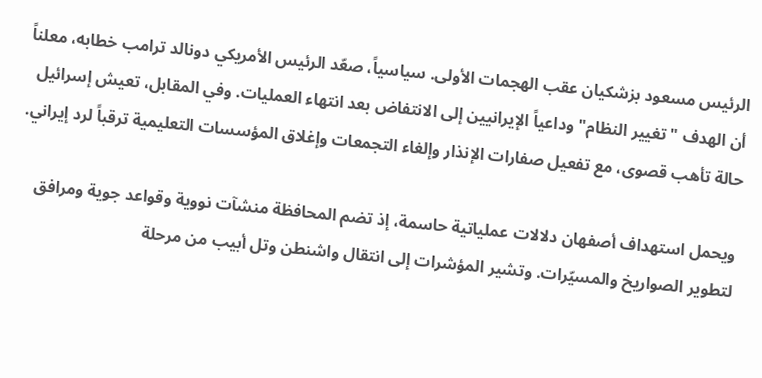الرئيس مسعود بزشكيان عقب الهجمات الأولى. سياسياً، صعّد الرئيس الأمريكي دونالد ترامب خطابه، معلناً أن الهدف "تغيير النظام" وداعياً الإيرانيين إلى الانتفاض بعد انتهاء العمليات. وفي المقابل، تعيش إسرائيل حالة تأهب قصوى، مع تفعيل صفارات الإنذار وإلغاء التجمعات وإغلاق المؤسسات التعليمية ترقباً لرد إيراني.

ويحمل استهداف أصفهان دلالات عملياتية حاسمة، إذ تضم المحافظة منشآت نووية وقواعد جوية ومرافق لتطوير الصواريخ والمسيّرات. وتشير المؤشرات إلى انتقال واشنطن وتل أبيب من مرحلة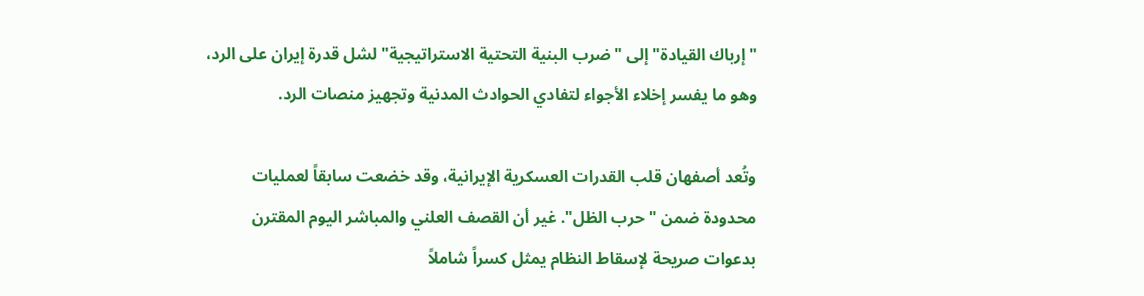"إرباك القيادة" إلى "ضرب البنية التحتية الاستراتيجية" لشل قدرة إيران على الرد، وهو ما يفسر إخلاء الأجواء لتفادي الحوادث المدنية وتجهيز منصات الرد.

وتُعد أصفهان قلب القدرات العسكرية الإيرانية، وقد خضعت سابقاً لعمليات محدودة ضمن "حرب الظل". غير أن القصف العلني والمباشر اليوم المقترن بدعوات صريحة لإسقاط النظام يمثل كسراً شاملاً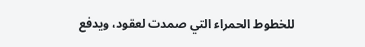للخطوط الحمراء التي صمدت لعقود، ويدفع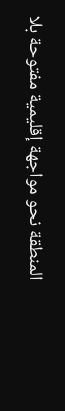المنطقة نحو مواجهة إقليمية مفتوحة بلا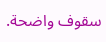سقوف واضحة.